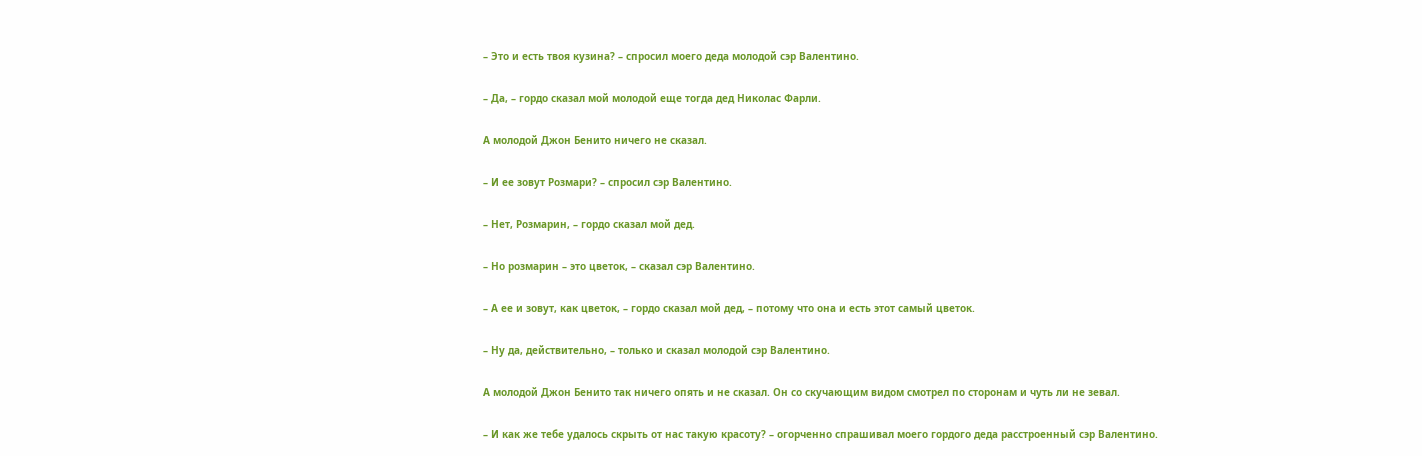– Это и есть твоя кузина? – спросил моего деда молодой сэр Валентино.

– Да, – гордо сказал мой молодой еще тогда дед Николас Фарли.

А молодой Джон Бенито ничего не сказал.

– И ее зовут Розмари? – спросил сэр Валентино.

– Нет, Розмарин, – гордо сказал мой дед.

– Но розмарин – это цветок, – сказал сэр Валентино.

– А ее и зовут, как цветок, – гордо сказал мой дед, – потому что она и есть этот самый цветок.

– Ну да, действительно, – только и сказал молодой сэр Валентино.

А молодой Джон Бенито так ничего опять и не сказал. Он со скучающим видом смотрел по сторонам и чуть ли не зевал.

– И как же тебе удалось скрыть от нас такую красоту? – огорченно спрашивал моего гордого деда расстроенный сэр Валентино.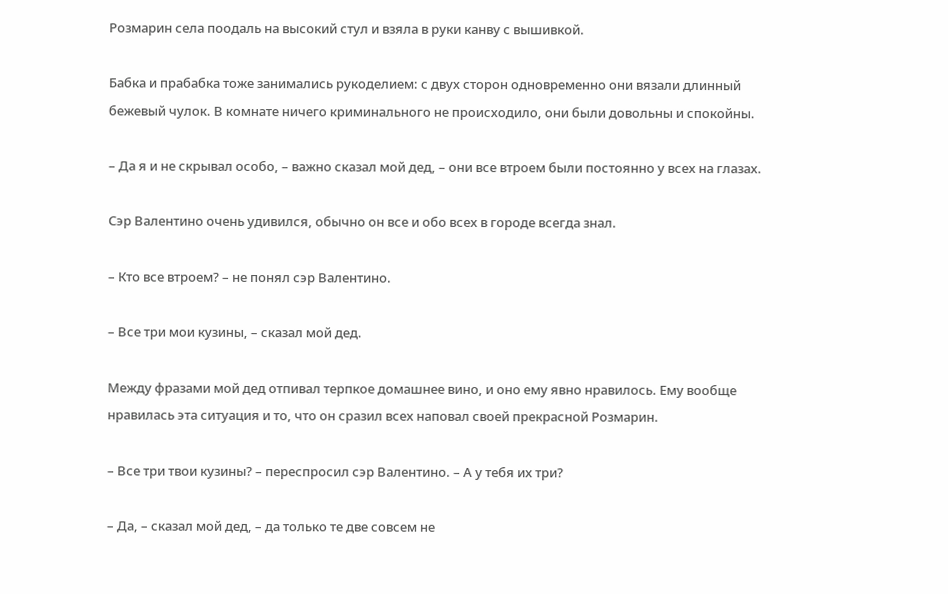Розмарин села поодаль на высокий стул и взяла в руки канву с вышивкой.

Бабка и прабабка тоже занимались рукоделием: с двух сторон одновременно они вязали длинный бежевый чулок. В комнате ничего криминального не происходило, они были довольны и спокойны.

– Да я и не скрывал особо, – важно сказал мой дед, – они все втроем были постоянно у всех на глазах.

Сэр Валентино очень удивился, обычно он все и обо всех в городе всегда знал.

– Кто все втроем? – не понял сэр Валентино.

– Все три мои кузины, – сказал мой дед.

Между фразами мой дед отпивал терпкое домашнее вино, и оно ему явно нравилось. Ему вообще нравилась эта ситуация и то, что он сразил всех наповал своей прекрасной Розмарин.

– Все три твои кузины? – переспросил сэр Валентино. – А у тебя их три?

– Да, – сказал мой дед, – да только те две совсем не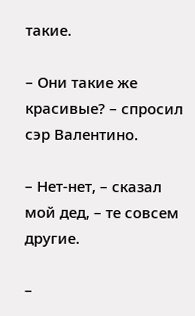такие.

– Они такие же красивые? – спросил сэр Валентино.

– Нет-нет, – сказал мой дед, – те совсем другие.

–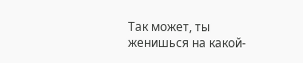Так может, ты женишься на какой-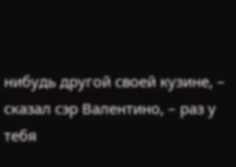нибудь другой своей кузине, – сказал сэр Валентино, – раз у тебя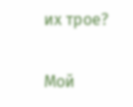их трое?

Мой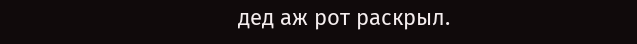дед аж рот раскрыл.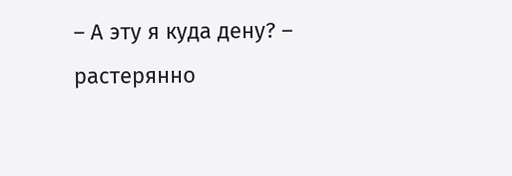– А эту я куда дену? – растерянно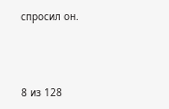спросил он.



8 из 128